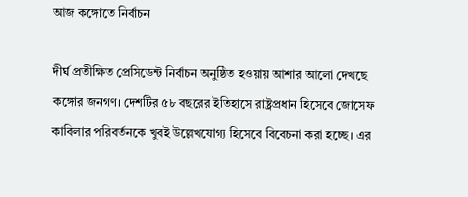আজ কঙ্গোতে নির্বাচন

দীর্ঘ প্রতীক্ষিত প্রেসিডেন্ট নির্বাচন অনুষ্ঠিত হওয়ায় আশার আলো দেখছে কঙ্গোর জনগণ। দেশটির ৫৮ বছরের ইতিহাসে রাষ্ট্রপ্রধান হিসেবে জোসেফ কাবিলার পরিবর্তনকে খুবই উল্লেখযোগ্য হিসেবে বিবেচনা করা হচ্ছে। এর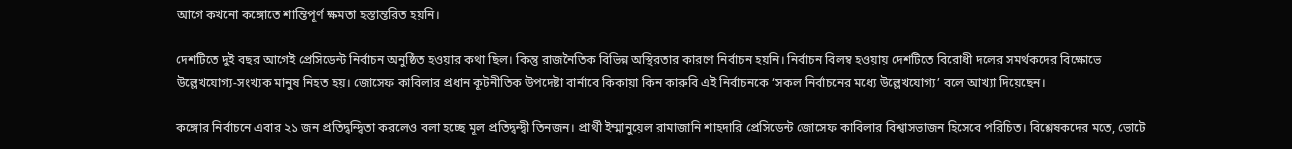আগে কখনো কঙ্গোতে শান্তিপূর্ণ ক্ষমতা হস্তান্তরিত হয়নি।

দেশটিতে দুই বছর আগেই প্রেসিডেন্ট নির্বাচন অনুষ্ঠিত হওয়ার কথা ছিল। কিন্তু রাজনৈতিক বিভিন্ন অস্থিরতার কারণে নির্বাচন হয়নি। নির্বাচন বিলম্ব হওয়ায় দেশটিতে বিরোধী দলের সমর্থকদের বিক্ষোভে উল্লেখযোগ্য-সংখ্যক মানুষ নিহত হয়। জোসেফ কাবিলার প্রধান কূটনীতিক উপদেষ্টা বার্নাবে কিকায়া কিন কারুবি এই নির্বাচনকে ‘সকল নির্বাচনের মধ্যে উল্লেখযোগ্য’ বলে আখ্যা দিয়েছেন।

কঙ্গোর নির্বাচনে এবার ২১ জন প্রতিদ্বন্দ্বিতা করলেও বলা হচ্ছে মূল প্রতিদ্বন্দ্বী তিনজন। প্রার্থী ইম্মানুয়েল রামাজানি শাহদারি প্রেসিডেন্ট জোসেফ কাবিলার বিশ্বাসভাজন হিসেবে পরিচিত। বিশ্লেষকদের মতে, ভোটে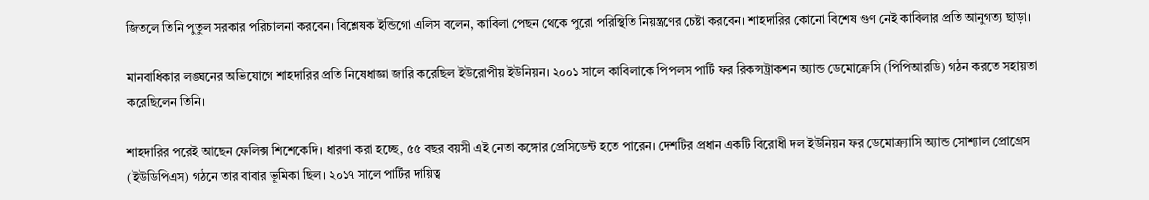জিতলে তিনি পুতুল সরকার পরিচালনা করবেন। বিশ্লেষক ইন্ডিগো এলিস বলেন, কাবিলা পেছন থেকে পুরো পরিস্থিতি নিয়ন্ত্রণের চেষ্টা করবেন। শাহদারির কোনো বিশেষ গুণ নেই কাবিলার প্রতি আনুগত্য ছাড়া।

মানবাধিকার লঙ্ঘনের অভিযোগে শাহদারির প্রতি নিষেধাজ্ঞা জারি করেছিল ইউরোপীয় ইউনিয়ন। ২০০১ সালে কাবিলাকে পিপলস পার্টি ফর রিকন্সট্রাকশন অ্যান্ড ডেমোক্রেসি (পিপিআরডি) গঠন করতে সহায়তা করেছিলেন তিনি।

শাহদারির পরেই আছেন ফেলিক্স শিশেকেদি। ধারণা করা হচ্ছে, ৫৫ বছর বয়সী এই নেতা কঙ্গোর প্রেসিডেন্ট হতে পারেন। দেশটির প্রধান একটি বিরোধী দল ইউনিয়ন ফর ডেমোক্র্যাসি অ্যান্ড সোশ্যাল প্রোগ্রেস (ইউডিপিএস) গঠনে তার বাবার ভূমিকা ছিল। ২০১৭ সালে পার্টির দায়িত্ব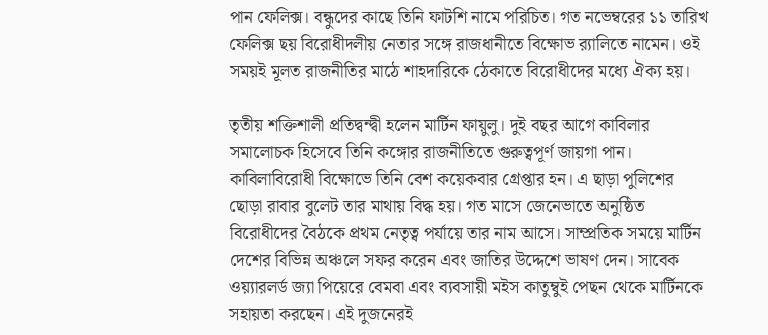পান ফেলিক্স। বন্ধুদের কাছে তিনি ফাটশি নামে পরিচিত। গত নভেম্বরের ১১ তারিখ ফেলিক্স ছয় বিরোধীদলীয় নেতার সঙ্গে রাজধানীতে বিক্ষোভ র‌্যালিতে নামেন। ওই সময়ই মূলত রাজনীতির মাঠে শাহদারিকে ঠেকাতে বিরোধীদের মধ্যে ঐক্য হয়।

তৃতীয় শক্তিশালী প্রতিদ্বন্দ্বী হলেন মার্টিন ফায়ুলু। দুই বছর আগে কাবিলার সমালোচক হিসেবে তিনি কঙ্গোর রাজনীতিতে গুরুত্বপূর্ণ জায়গা পান। কাবিলাবিরোধী বিক্ষোভে তিনি বেশ কয়েকবার গ্রেপ্তার হন। এ ছাড়া পুলিশের ছোড়া রাবার বুলেট তার মাথায় বিদ্ধ হয়। গত মাসে জেনেভাতে অনুষ্ঠিত বিরোধীদের বৈঠকে প্রথম নেতৃত্ব পর্যায়ে তার নাম আসে। সাম্প্রতিক সময়ে মার্টিন দেশের বিভিন্ন অঞ্চলে সফর করেন এবং জাতির উদ্দেশে ভাষণ দেন। সাবেক ওয়্যারলর্ড জ্যা পিয়েরে বেমবা এবং ব্যবসায়ী মইস কাতুম্বুই পেছন থেকে মার্টিনকে সহায়তা করছেন। এই দুজনেরই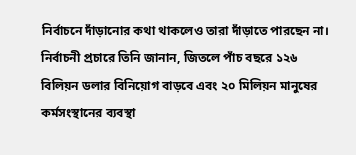নির্বাচনে দাঁড়ানোর কথা থাকলেও তারা দাঁড়াতে পারছেন না। নির্বাচনী প্রচারে তিনি জানান, জিতলে পাঁচ বছরে ১২৬ বিলিয়ন ডলার বিনিয়োগ বাড়বে এবং ২০ মিলিয়ন মানুষের কর্মসংস্থানের ব্যবস্থা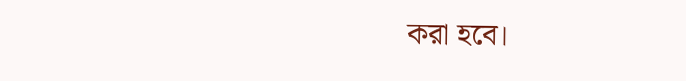করা হবে।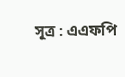সূত্র : এএফপি